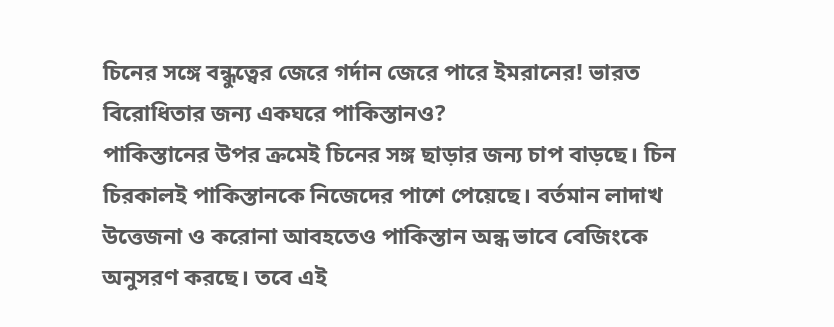চিনের সঙ্গে বন্ধুত্বের জেরে গর্দান জেরে পারে ইমরানের! ভারত বিরোধিতার জন্য একঘরে পাকিস্তানও?
পাকিস্তানের উপর ক্রমেই চিনের সঙ্গ ছাড়ার জন্য চাপ বাড়ছে। চিন চিরকালই পাকিস্তানকে নিজেদের পাশে পেয়েছে। বর্তমান লাদাখ উত্তেজনা ও করোনা আবহতেও পাকিস্তান অন্ধ ভাবে বেজিংকে অনুসরণ করছে। তবে এই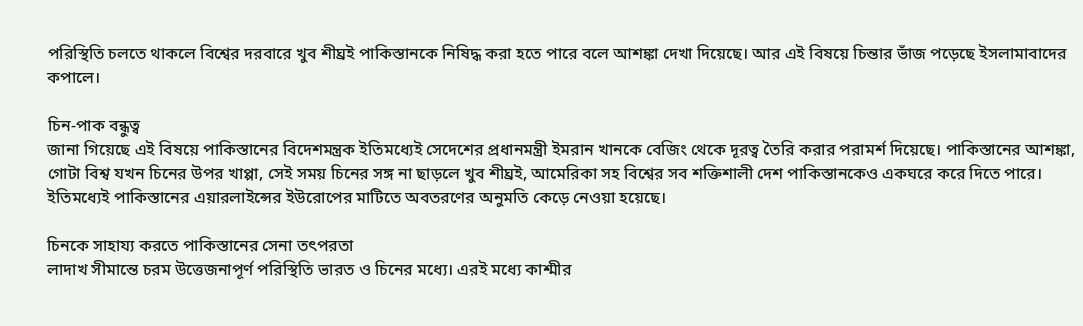পরিস্থিতি চলতে থাকলে বিশ্বের দরবারে খুব শীঘ্রই পাকিস্তানকে নিষিদ্ধ করা হতে পারে বলে আশঙ্কা দেখা দিয়েছে। আর এই বিষয়ে চিন্তার ভাঁজ পড়েছে ইসলামাবাদের কপালে।

চিন-পাক বন্ধুত্ব
জানা গিয়েছে এই বিষয়ে পাকিস্তানের বিদেশমন্ত্রক ইতিমধ্যেই সেদেশের প্রধানমন্ত্রী ইমরান খানকে বেজিং থেকে দূরত্ব তৈরি করার পরামর্শ দিয়েছে। পাকিস্তানের আশঙ্কা, গোটা বিশ্ব যখন চিনের উপর খাপ্পা, সেই সময় চিনের সঙ্গ না ছাড়লে খুব শীঘ্রই, আমেরিকা সহ বিশ্বের সব শক্তিশালী দেশ পাকিস্তানকেও একঘরে করে দিতে পারে। ইতিমধ্যেই পাকিস্তানের এয়ারলাইন্সের ইউরোপের মাটিতে অবতরণের অনুমতি কেড়ে নেওয়া হয়েছে।

চিনকে সাহায্য করতে পাকিস্তানের সেনা তৎপরতা
লাদাখ সীমান্তে চরম উত্তেজনাপূর্ণ পরিস্থিতি ভারত ও চিনের মধ্যে। এরই মধ্যে কাশ্মীর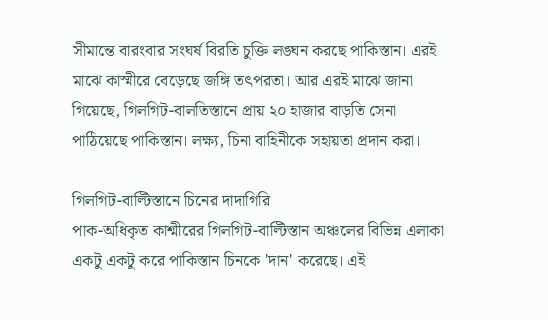সীমান্তে বারংবার সংঘর্ষ বিরতি চুক্তি লঙ্ঘন করছে পাকিস্তান। এরই মাঝে কাস্মীরে বেড়েছে জঙ্গি তৎপরতা। আর এরই মাঝে জানা গিয়েছে, গিলগিট-বালতিস্তানে প্রায় ২০ হাজার বাড়তি সেনা পাঠিয়েছে পাকিস্তান। লক্ষ্য, চিনা বাহিনীকে সহায়তা প্রদান করা।

গিলগিট-বাল্টিস্তানে চিনের দাদাগিরি
পাক-অধিকৃত কাশ্মীরের গিলগিট-বাল্টিস্তান অঞ্চলের বিভিন্ন এলাকা একটু একটু করে পাকিস্তান চিনকে 'দান' করেছে। এই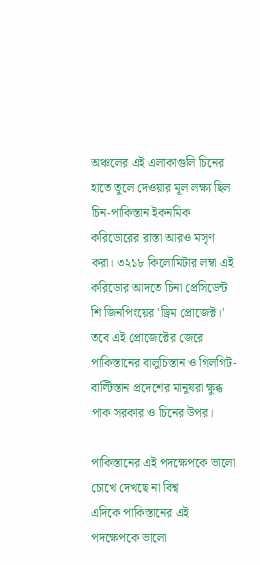অঞ্চলের এই এলাকাগুলি চিনের হাতে তুলে দেওয়ার মূল লক্ষ্য ছিল চিন-পাকিস্তান ইকনমিক করিডোরের রাস্তা আরও মসৃণ করা। ৩২১৮ কিলোমিটার লম্বা এই করিডোর আদতে চিনা প্রেসিডেন্ট শি জিনপিংয়ের 'ড্রিম প্রোজেক্ট।' তবে এই প্রোজেক্টের জেরে পাকিস্তানের বালুচিস্তান ও গিলগিট-বাল্টিস্তান প্রদেশের মানুষরা ক্ষুব্ধ পাক সরকার ও চিনের উপর।

পাকিস্তানের এই পদক্ষেপকে ভালো চোখে দেখছে না বিশ্ব
এদিকে পাকিস্তানের এই পদক্ষেপকে ভালো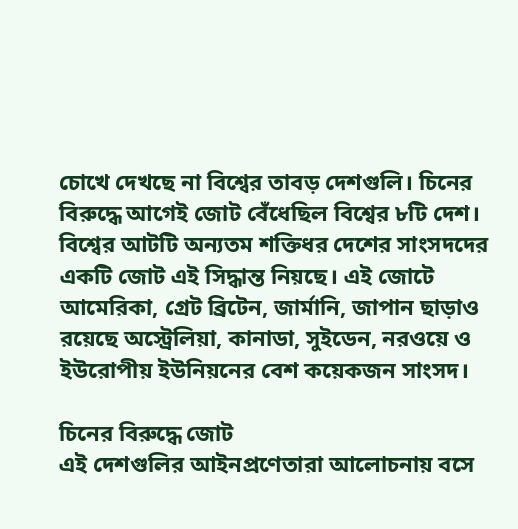চোখে দেখছে না বিশ্বের তাবড় দেশগুলি। চিনের বিরুদ্ধে আগেই জোট বেঁধেছিল বিশ্বের ৮টি দেশ। বিশ্বের আটটি অন্যতম শক্তিধর দেশের সাংসদদের একটি জোট এই সিদ্ধান্ত নিয়ছে। এই জোটে আমেরিকা, গ্রেট ব্রিটেন, জার্মানি, জাপান ছাড়াও রয়েছে অস্ট্রেলিয়া, কানাডা, সুইডেন, নরওয়ে ও ইউরোপীয় ইউনিয়নের বেশ কয়েকজন সাংসদ।

চিনের বিরুদ্ধে জোট
এই দেশগুলির আইনপ্রণেতারা আলোচনায় বসে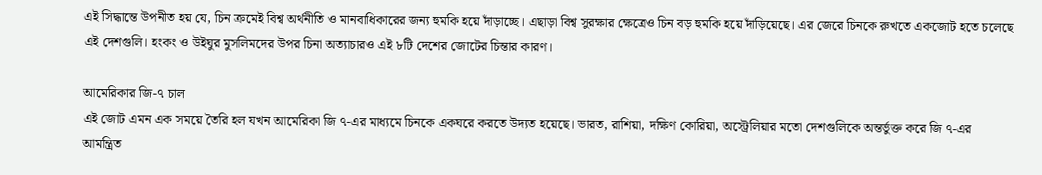এই সিদ্ধান্তে উপনীত হয় যে, চিন ক্রমেই বিশ্ব অর্থনীতি ও মানবাধিকারের জন্য হুমকি হয়ে দাঁড়াচ্ছে। এছাড়া বিশ্ব সুরক্ষার ক্ষেত্রেও চিন বড় হুমকি হয়ে দাঁড়িয়েছে। এর জেরে চিনকে রুখতে একজোট হতে চলেছে এই দেশগুলি। হংকং ও উইঘুর মুসলিমদের উপর চিনা অত্যাচারও এই ৮টি দেশের জোটের চিন্তার কারণ।

আমেরিকার জি-৭ চাল
এই জোট এমন এক সময়ে তৈরি হল যখন আমেরিকা জি ৭-এর মাধ্যমে চিনকে একঘরে করতে উদ্যত হয়েছে। ভারত, রাশিয়া, দক্ষিণ কোরিয়া, অস্ট্রেলিয়ার মতো দেশগুলিকে অন্তর্ভুক্ত করে জি ৭-এর আমন্ত্রিত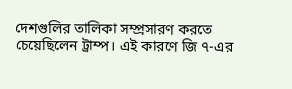দেশগুলির তালিকা সম্প্রসারণ করতে চেয়েছিলেন ট্রাম্প। এই কারণে জি ৭-এর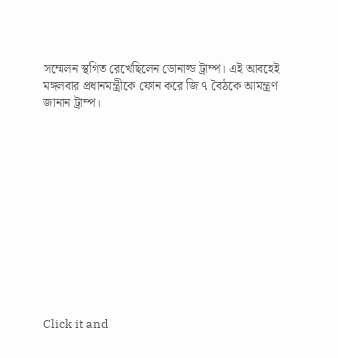সম্মেলন স্থগিত রেখেছিলেন ডোনাল্ড ট্রাম্প। এই আবহেই মঙ্গলবার প্রধানমন্ত্রীকে ফোন করে জি ৭ বৈঠকে আমন্ত্রণ জানান ট্রাম্প।












Click it and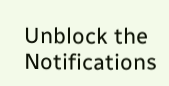Unblock the Notifications